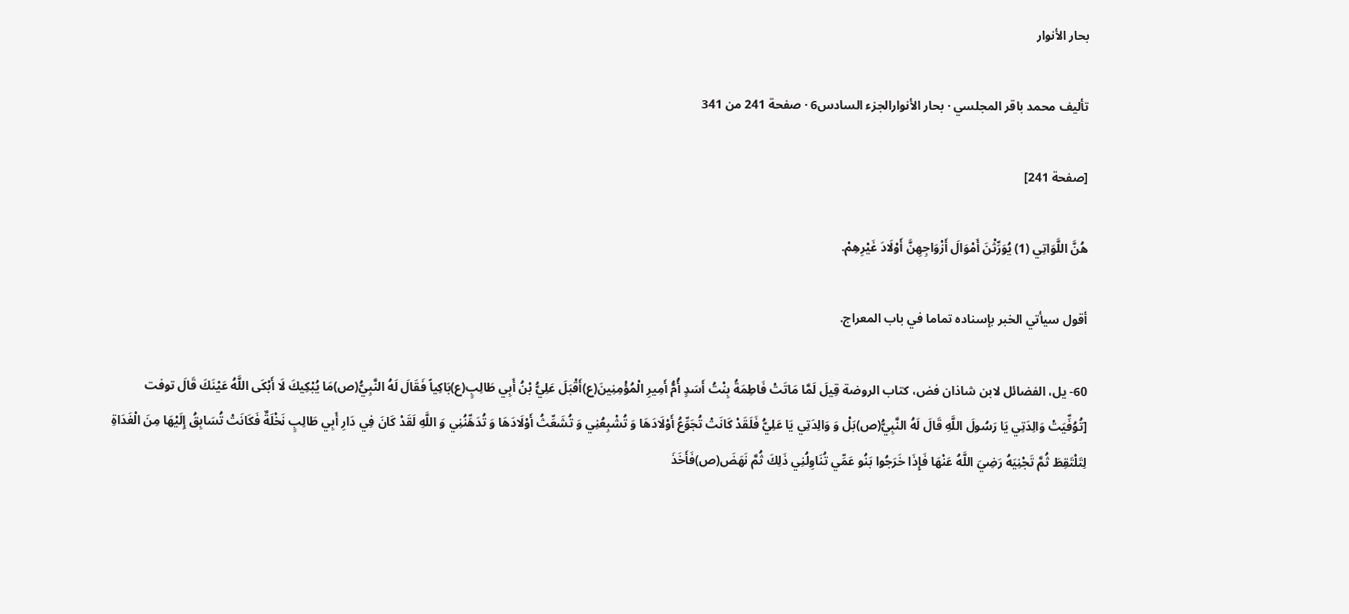بحار الأنوار

تأليف محمد باقر المجلسي · بحار الأنوارالجزء السادس6 · صفحة 241 من 341

[صفحة 241]

هُنَّ اللَّوَاتِي (1) يُوَرِّثْنَ أَمْوَالَ أَزْوَاجِهِنَّ أَوْلَادَ غَيْرِهِمْ.

أقول سيأتي الخبر بإسناده تماما في باب المعراج.

60- يل، الفضائل لابن شاذان فض، كتاب الروضة قِيلَ لَمَّا مَاتَتْ فَاطِمَةُ بِنْتُ أَسَدٍ أُمُّ أَمِيرِ الْمُؤْمِنِينَ(ع)أَقْبَلَ عَلِيُّ بْنُ أَبِي طَالِبٍ(ع)بَاكِياً فَقَالَ لَهُ النَّبِيُّ(ص)مَا يُبْكِيكَ لَا أَبْكَى اللَّهُ عَيْنَكَ قَالَ توفت [تُوُفِّيَتْ وَالِدَتِي يَا رَسُولَ اللَّهِ قَالَ لَهُ النَّبِيُّ(ص)بَلْ وَ وَالِدَتِي يَا عَلِيُّ فَلَقَدْ كَانَتْ تُجَوِّعُ أَوْلَادَهَا وَ تُشْبِعُنِي وَ تُشَعِّثُ أَوْلَادَهَا وَ تُدَهِّنُنِي وَ اللَّهِ لَقَدْ كَانَ فِي دَارِ أَبِي طَالِبٍ نَخْلَةٌ فَكَانَتْ تُسَابِقُ إِلَيْهَا مِنَ الْغَدَاةِ لِتَلْتَقِطَ ثُمَّ تَجْنِيَهُ رَضِيَ اللَّهُ عَنْهَا فَإِذَا خَرَجُوا بَنُو عَمِّي تُنَاوِلُنِي ذَلِكَ ثُمَّ نَهَضَ(ص)فَأَخَذَ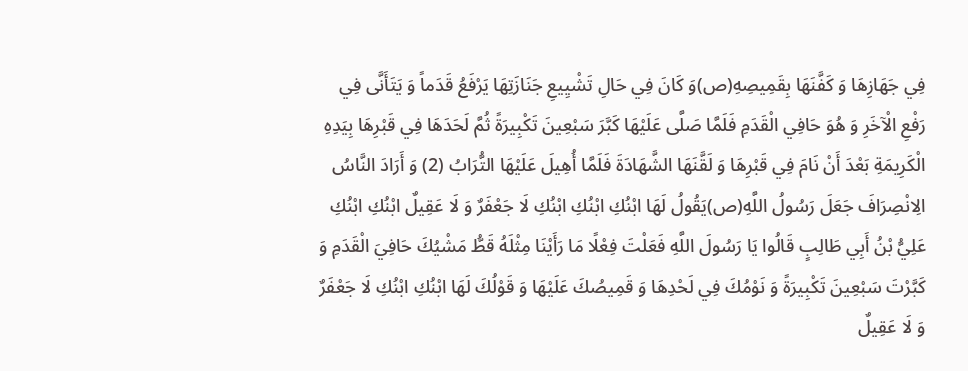فِي جَهَازِهَا وَ كَفَّنَهَا بِقَمِيصِهِ(ص)وَ كَانَ فِي حَالِ تَشْيِيعِ جَنَازَتِهَا يَرْفَعُ قَدَماً وَ يَتَأَنَّى فِي رَفْعِ الْآخَرِ وَ هُوَ حَافِي الْقَدَمِ فَلَمَّا صَلَّى عَلَيْهَا كَبَّرَ سَبْعِينَ تَكْبِيرَةً ثُمَّ لَحَدَهَا فِي قَبْرِهَا بِيَدِهِ الْكَرِيمَةِ بَعْدَ أَنْ نَامَ فِي قَبْرِهَا وَ لَقَّنَهَا الشَّهَادَةَ فَلَمَّا أُهِيلَ عَلَيْهَا التُّرَابُ (2) وَ أَرَادَ النَّاسُ الِانْصِرَافَ جَعَلَ رَسُولُ اللَّهِ(ص)يَقُولُ لَهَا ابْنُكِ ابْنُكِ ابْنُكِ لَا جَعْفَرٌ وَ لَا عَقِيلٌ ابْنُكِ ابْنُكِ عَلِيُّ بْنُ أَبِي طَالِبٍ قَالُوا يَا رَسُولَ اللَّهِ فَعَلْتَ فِعْلًا مَا رَأَيْنَا مِثْلَهُ قَطُّ مَشْيُكَ حَافِيَ الْقَدَمِ وَ كَبَّرْتَ سَبْعِينَ تَكْبِيرَةً وَ نَوْمُكَ فِي لَحْدِهَا وَ قَمِيصُكَ عَلَيْهَا وَ قَوْلُكَ لَهَا ابْنُكِ ابْنُكِ لَا جَعْفَرٌ وَ لَا عَقِيلٌ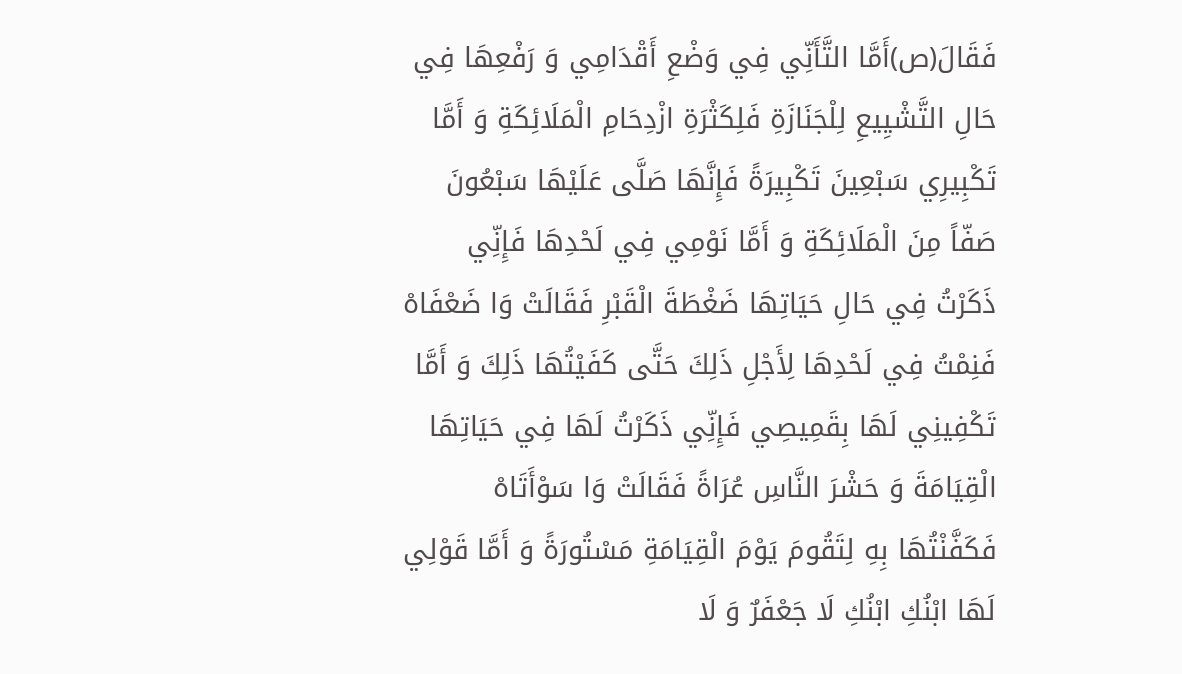فَقَالَ(ص)أَمَّا التَّأَنِّي فِي وَضْعِ أَقْدَامِي وَ رَفْعِهَا فِي حَالِ التَّشْيِيعِ لِلْجَنَازَةِ فَلِكَثْرَةِ ازْدِحَامِ الْمَلَائِكَةِ وَ أَمَّا تَكْبِيرِي سَبْعِينَ تَكْبِيرَةً فَإِنَّهَا صَلَّى عَلَيْهَا سَبْعُونَ صَفّاً مِنَ الْمَلَائِكَةِ وَ أَمَّا نَوْمِي فِي لَحْدِهَا فَإِنِّي ذَكَرْتُ فِي حَالِ حَيَاتِهَا ضَغْطَةَ الْقَبْرِ فَقَالَتْ وَا ضَعْفَاهْ فَنِمْتُ فِي لَحْدِهَا لِأَجْلِ ذَلِكَ حَتَّى كَفَيْتُهَا ذَلِكَ وَ أَمَّا تَكْفِينِي لَهَا بِقَمِيصِي فَإِنِّي ذَكَرْتُ لَهَا فِي حَيَاتِهَا الْقِيَامَةَ وَ حَشْرَ النَّاسِ عُرَاةً فَقَالَتْ وَا سَوْأَتَاهْ فَكَفَّنْتُهَا بِهِ لِتَقُومَ يَوْمَ الْقِيَامَةِ مَسْتُورَةً وَ أَمَّا قَوْلِي لَهَا ابْنُكِ ابْنُكِ لَا جَعْفَرٌ وَ لَا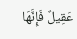عَقِيلٌ فَإِنَّهَا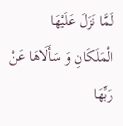لَمَّا نَزَلَ عَلَيْهَا الْمَلَكَانِ وَ سَأَلَاهَا عَنْ رَبِّهَا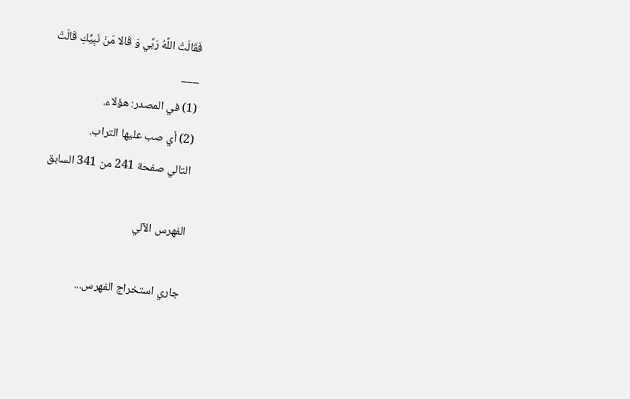فَقَالَتْ اللَّهُ رَبِّي وَ قَالا مَنْ نَبِيُّكِ قَالَتْ
___
(1) في المصدر: هؤلاء.
(2) أي صب عليها التراب.
التالي صفحة 241 من 341 السابق

الفهرس الآلي

جاري استخراج الفهرس...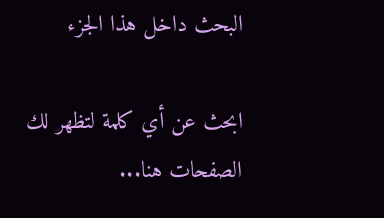البحث داخل هذا الجزء

ابحث عن أي كلمة لتظهر لك الصفحات هنا...